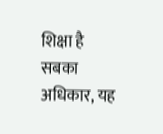शिक्षा है सबका अधिकार, यह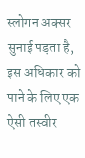स्लोगन अक्सर सुनाई पड़ता है, इस अधिकार को पाने के लिए एक ऐसी तस्वीर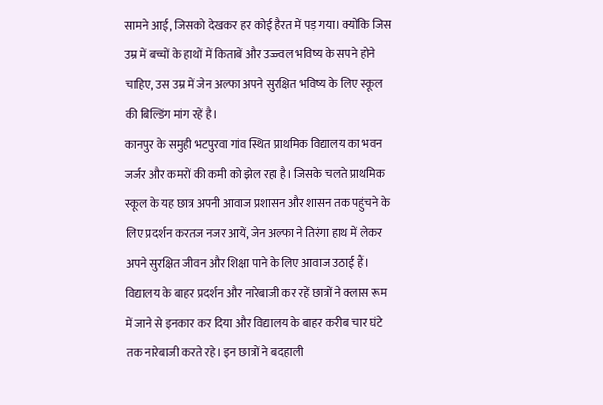सामने आई, जिसको देखकर हर कोई हैरत में पड़ गया। क्योंकि जिस उम्र में बच्चों के हाथों में किताबें और उज्ज्वल भविष्य के सपने होने चाहिए, उस उम्र में जेन अल्फा अपने सुरक्षित भविष्य के लिए स्कूल की बिल्डिंग मांग रहें है।
कानपुर के समुही भटपुरवा गांव स्थित प्राथमिक विद्यालय का भवन जर्जर और कमरों की कमी को झेल रहा है। जिसके चलते प्राथमिक स्कूल के यह छात्र अपनी आवाज प्रशासन और शासन तक पहुंचने के लिए प्रदर्शन करतज नजर आयें, जेन अल्फा ने तिरंगा हाथ में लेकर अपने सुरक्षित जीवन और शिक्षा पाने के लिए आवाज उठाई हैं। विद्यालय के बाहर प्रदर्शन और नारेबाजी कर रहें छात्रों ने क्लास रूम में जाने से इनकार कर दिया और विद्यालय के बाहर करीब चार घंटे तक नारेबाजी करते रहे। इन छात्रों ने बदहाली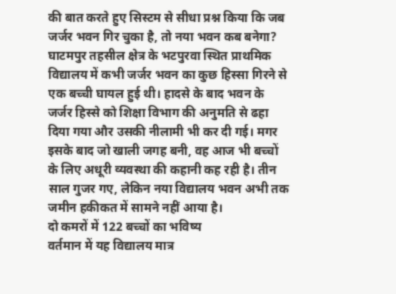की बात करते हुए सिस्टम से सीधा प्रश्न किया कि जब जर्जर भवन गिर चुका है, तो नया भवन कब बनेगा?
घाटमपुर तहसील क्षेत्र के भटपुरवा स्थित प्राथमिक विद्यालय में कभी जर्जर भवन का कुछ हिस्सा गिरने से एक बच्ची घायल हुई थी। हादसे के बाद भवन के जर्जर हिस्से को शिक्षा विभाग की अनुमति से ढहा दिया गया और उसकी नीलामी भी कर दी गई। मगर इसके बाद जो खाली जगह बनी, वह आज भी बच्चों के लिए अधूरी व्यवस्था की कहानी कह रही है। तीन साल गुजर गए, लेकिन नया विद्यालय भवन अभी तक जमीन हकीकत में सामने नहीं आया है।
दो कमरों में 122 बच्चों का भविष्य
वर्तमान में यह विद्यालय मात्र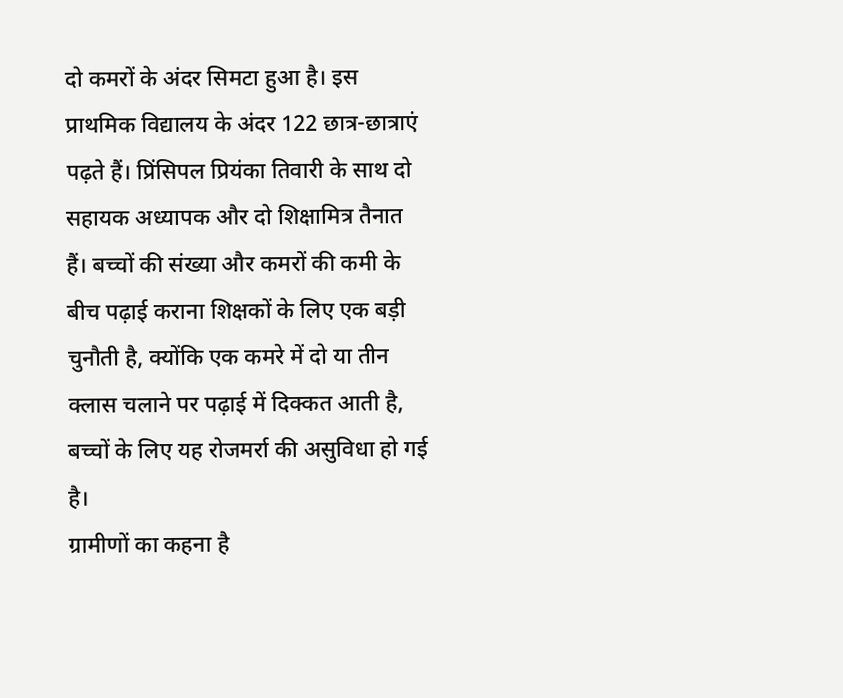दो कमरों के अंदर सिमटा हुआ है। इस प्राथमिक विद्यालय के अंदर 122 छात्र-छात्राएं पढ़ते हैं। प्रिंसिपल प्रियंका तिवारी के साथ दो सहायक अध्यापक और दो शिक्षामित्र तैनात हैं। बच्चों की संख्या और कमरों की कमी के बीच पढ़ाई कराना शिक्षकों के लिए एक बड़ी चुनौती है, क्योंकि एक कमरे में दो या तीन क्लास चलाने पर पढ़ाई में दिक्कत आती है, बच्चों के लिए यह रोजमर्रा की असुविधा हो गई है।
ग्रामीणों का कहना है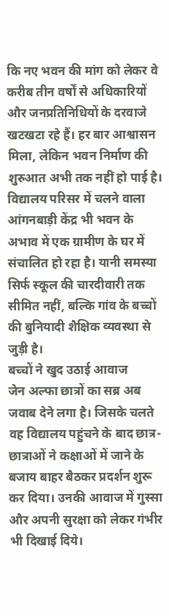कि नए भवन की मांग को लेकर वे करीब तीन वर्षों से अधिकारियों और जनप्रतिनिधियों के दरवाजे खटखटा रहे हैं। हर बार आश्वासन मिला, लेकिन भवन निर्माण की शुरुआत अभी तक नहीं हो पाई है। विद्यालय परिसर में चलने वाला आंगनबाड़ी केंद्र भी भवन के अभाव में एक ग्रामीण के घर में संचालित हो रहा है। यानी समस्या सिर्फ स्कूल की चारदीवारी तक सीमित नहीं, बल्कि गांव के बच्चों की बुनियादी शैक्षिक व्यवस्था से जुड़ी है।
बच्चों ने खुद उठाई आवाज
जेन अल्फा छात्रों का सब्र अब जवाब देने लगा है। जिसके चलते वह विद्यालय पहुंचने के बाद छात्र-छात्राओं ने कक्षाओं में जाने के बजाय बाहर बैठकर प्रदर्शन शुरू कर दिया। उनकी आवाज में गुस्सा और अपनी सुरक्षा को लेकर गंभीर भी दिखाई दिये।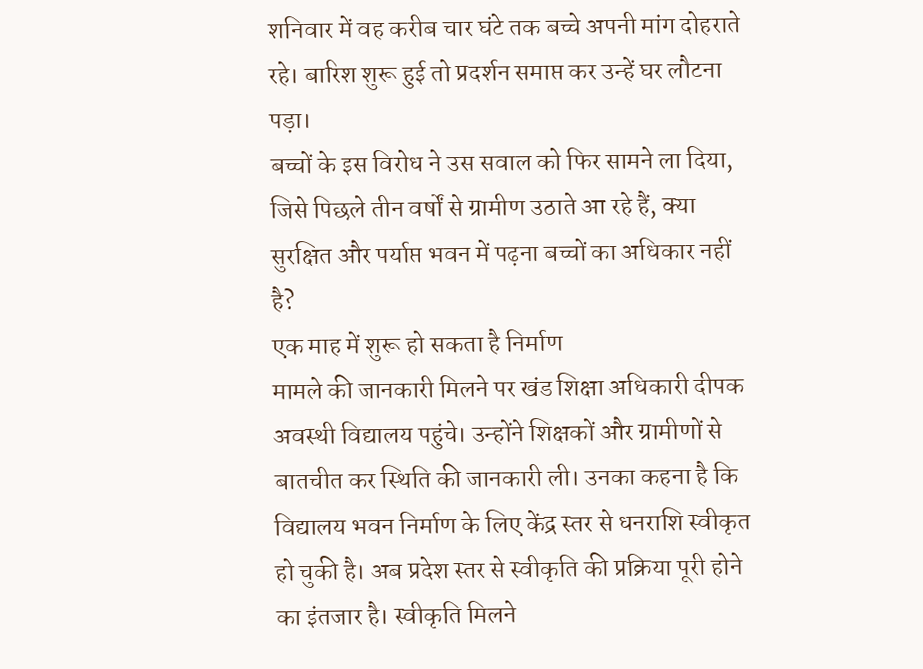शनिवार में वह करीब चार घंटे तक बच्चे अपनी मांग दोहराते रहे। बारिश शुरू हुई तो प्रदर्शन समाप्त कर उन्हें घर लौटना पड़ा।
बच्चों के इस विरोध ने उस सवाल को फिर सामने ला दिया, जिसे पिछले तीन वर्षों से ग्रामीण उठाते आ रहे हैं, क्या सुरक्षित और पर्याप्त भवन में पढ़ना बच्चों का अधिकार नहीं है?
एक माह में शुरू हो सकता है निर्माण
मामले की जानकारी मिलने पर खंड शिक्षा अधिकारी दीपक अवस्थी विद्यालय पहुंचे। उन्होंने शिक्षकों और ग्रामीणों से बातचीत कर स्थिति की जानकारी ली। उनका कहना है कि विद्यालय भवन निर्माण के लिए केंद्र स्तर से धनराशि स्वीकृत हो चुकी है। अब प्रदेश स्तर से स्वीकृति की प्रक्रिया पूरी होने का इंतजार है। स्वीकृति मिलने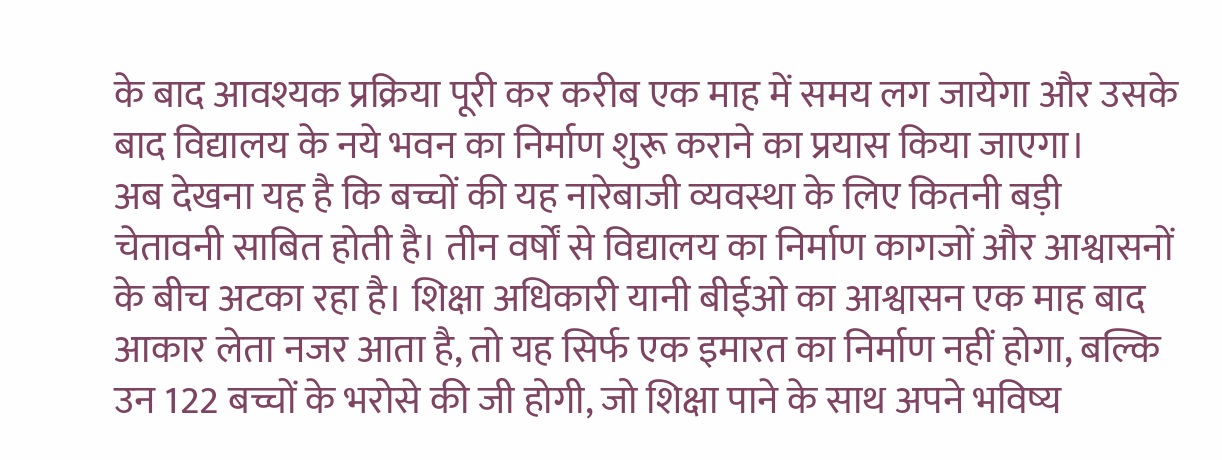के बाद आवश्यक प्रक्रिया पूरी कर करीब एक माह में समय लग जायेगा और उसके बाद विद्यालय के नये भवन का निर्माण शुरू कराने का प्रयास किया जाएगा।
अब देखना यह है कि बच्चों की यह नारेबाजी व्यवस्था के लिए कितनी बड़ी चेतावनी साबित होती है। तीन वर्षों से विद्यालय का निर्माण कागजों और आश्वासनों के बीच अटका रहा है। शिक्षा अधिकारी यानी बीईओ का आश्वासन एक माह बाद आकार लेता नजर आता है, तो यह सिर्फ एक इमारत का निर्माण नहीं होगा, बल्कि उन 122 बच्चों के भरोसे की जी होगी, जो शिक्षा पाने के साथ अपने भविष्य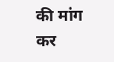की मांग कर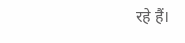रहे हैं।